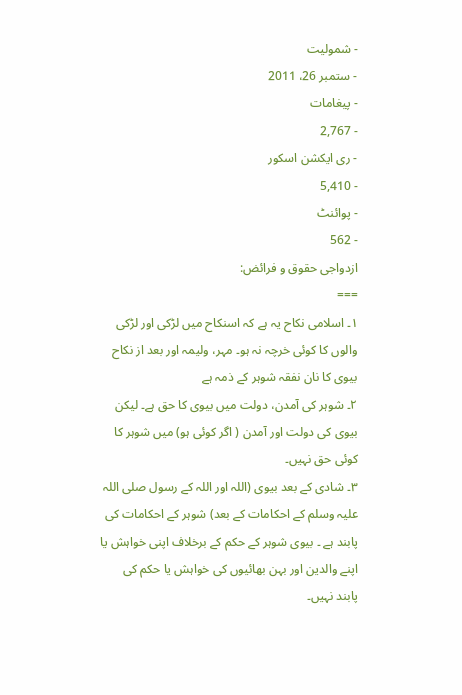- شمولیت
- ستمبر 26، 2011
- پیغامات
- 2,767
- ری ایکشن اسکور
- 5,410
- پوائنٹ
- 562
ازدواجی حقوق و فرائض:
===
۱۔ اسلامی نکاح یہ ہے کہ اسنکاح میں لڑکی اور لڑکی والوں کا کوئی خرچہ نہ ہو۔ مہر، ولیمہ اور بعد از نکاح بیوی کا نان نفقہ شوہر کے ذمہ ہے
۲۔ شوہر کی آمدن، دولت میں بیوی کا حق ہے۔ لیکن بیوی کی دولت اور آمدن ( اگر کوئی ہو) میں شوہر کا کوئی حق نہیں۔
۳۔ شادی کے بعد بیوی (اللہ اور اللہ کے رسول صلی اللہ علیہ وسلم کے احکامات کے بعد) شوہر کے احکامات کی پابند ہے ۔ بیوی شوہر کے حکم کے برخلاف اپنی خواہش یا اپنے والدین اور بہن بھائیوں کی خواہش یا حکم کی پابند نہیں۔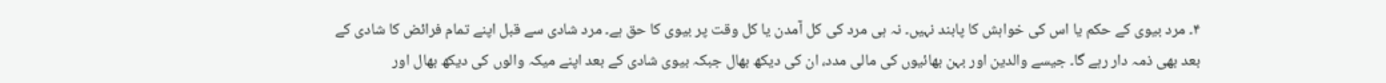۴۔ مرد بیوی کے حکم یا اس کی خواہش کا پابند نہیں۔ نہ ہی مرد کی کل آمدن یا کل وقت پر بیوی کا حق ہے۔ مرد شادی سے قبل اپنے تمام فرائض کا شادی کے بعد بھی ذمہ دار رہے گا۔ جیسے والدین اور بہن بھائیوں کی مالی مدد، ان کی دیکھ بھال جبکہ بیوی شادی کے بعد اپنے میکہ والوں کی دیکھ بھال اور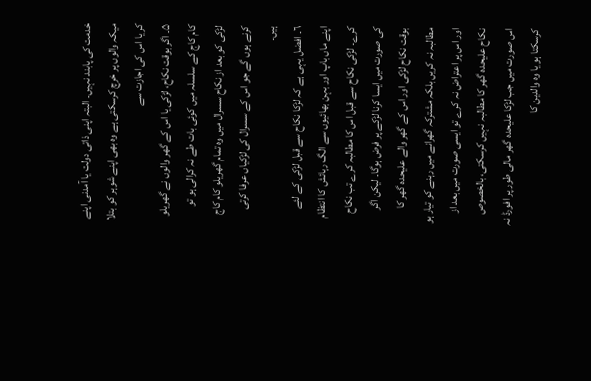خدمت کی پابند نہیں۔ البتہ اپنی ذاتی دولت یا آمدنی اپنے میکہ والوں پر خرچ کرسکتی ہے وہ بھی اپنے شوہر کو بتلا کر یا اس کی اجازت سے
۵۔ اگر بوقت نکاح، لڑکی یا اس کے گھر والوں نے گھریلو کام کاج کے سلسلہ میں کوئی بات طے نہ کرالی ہو تو لڑکی کو بعد از نکاح سسرال میں وہ تمام گھریلو کام کاج کرنے ہوں گے جو اس کے سسرال کی لڑکیاں عرفا کرتی ہیں۔
٦۔ افضل یہی ہے کہ لڑکا نکاح سے قبل لڑکی کے لئے اپنے ماں باپ اور بہن بھائیوں سے الگ رہائش کا انتظام کرے۔ لڑکی نکاح سے قبل اس کا مطالبہ کرے تب نکاح کی صورت میں ایسا کرنا لڑکے پر فرض ہوگا۔ لیکن اگر بوقت نکاح لڑکی اور اس کے گھر والے علیحدہ گھر کا مطالبہ نہ کریں بلکہ مشترکہ گھرانے میں رہنے کو تیار ہو اور اس پر اعتراض نہ کرے تو ایسی صورت میں بعد از نکاح علیحدہ گھر کا مطالبہ نہیں کرسکتی، بالخصوص اس صورت میں جب لڑکا علیحدہ گھر مالی طور پر افورڈ نہ کرسکتا ہو یا وہ والدین کا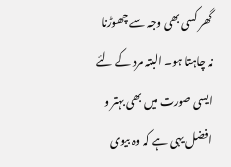گھر کسی بھی وجہ سے چھوڑنا نہ چاہتا ہو۔ البتہ مرد کے لئے ایسی صورت میں بھی بہتر و افضل یہی ہے کہ وہ بیوی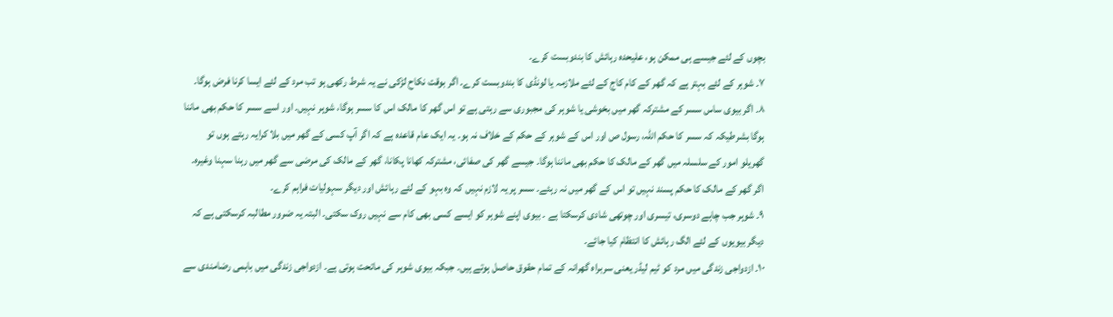بچوں کے لئے جیسے ہی ممکن ہو، علیحدہ رہائش کا بندوبست کرے۔
۷۔ شوہر کے لئے بہتر ہے کہ گھر کے کام کاج کے لئے ملازمہ یا لونڈی کا بندوبست کرے۔ اگر بوقت نکاح لڑکی نے یہ شرط رکھی ہو تب مرد کے لئے ایسا کرنا فرض ہوگا۔
۸۔ اگر بیوی ساس سسر کے مشترکہ گھر میں بخوشی یا شوہر کی مجبوری سے رہتی ہے تو اس گھر کا مالک اس کا سسر ہوگا، شوہر نہیں۔ اور اسے سسر کا حکم بھی ماننا ہوگا بشرطیکہ کہ سسر کا حکم اللہ، رسول ص اور اس کے شوہر کے حکم کے خلاف نہ ہو۔ یہ ایک عام قاعدہ ہے کہ اگر آپ کسی کے گھر میں بلا کرایہ رہتے ہوں تو گھریلو امور کے سلسلہ میں گھر کے مالک کا حکم بھی ماننا ہوگا۔ جیسے گھر کی صفائی، مشترکہ کھانا پکانا، گھر کے مالک کی مرضی سے گھر میں رہنا سہنا وغیرہ۔ اگر گھر کے مالک کا حکم پسند نہیں تو اس کے گھر میں نہ رہئے۔ سسر پر یہ لازم نہیں کہ وہ بہو کے لئے رہائش اور دیگر سہولیات فراہم کرے۔
۹۔ شوہر جب چاہے دوسری، تیسری اور چوتھی شادی کرسکتا ہے ۔ بیوی اپنے شوہر کو ایسے کسی بھی کام سے نہیں روک سکتی۔ البتہ یہ ضرور مطالبہ کرسکتی ہے کہ دیگر بیویوں کے لئے الگ رہائش کا انتظام کیا جائے۔
۱۰۔ ازدواجی زندگی میں مرد کو ٹیم لیڈر یعنی سربراہ گھرانہ کے تمام حقوق حاصل ہوتے ہیں۔ جبکہ بیوی شوہر کی ماتحت ہوتی ہے۔ ازدواجی زندگی میں باہمی رضامندی سے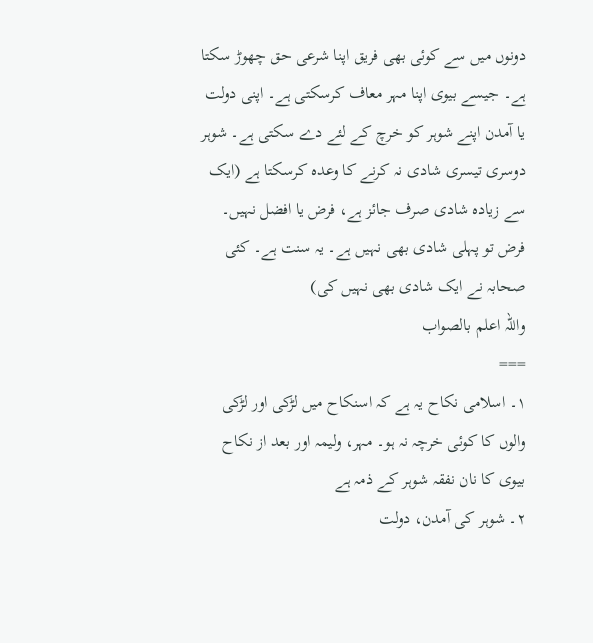دونوں میں سے کوئی بھی فریق اپنا شرعی حق چھوڑ سکتا ہے۔ جیسے بیوی اپنا مہر معاف کرسکتی ہے۔ اپنی دولت یا آمدن اپنے شوہر کو خرچ کے لئے دے سکتی ہے۔ شوہر دوسری تیسری شادی نہ کرنے کا وعدہ کرسکتا ہے (ایک سے زیادہ شادی صرف جائز ہے، فرض یا افضل نہیں۔ فرض تو پہلی شادی بھی نہیں ہے۔ یہ سنت ہے۔ کئی صحابہ نے ایک شادی بھی نہیں کی)
واللہ اعلم بالصواب
===
۱۔ اسلامی نکاح یہ ہے کہ اسنکاح میں لڑکی اور لڑکی والوں کا کوئی خرچہ نہ ہو۔ مہر، ولیمہ اور بعد از نکاح بیوی کا نان نفقہ شوہر کے ذمہ ہے
۲۔ شوہر کی آمدن، دولت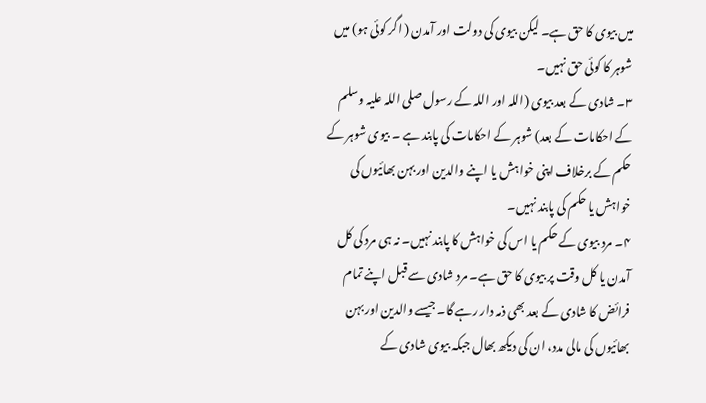میں بیوی کا حق ہے۔ لیکن بیوی کی دولت اور آمدن ( اگر کوئی ہو) میں شوہر کا کوئی حق نہیں۔
۳۔ شادی کے بعد بیوی (اللہ اور اللہ کے رسول صلی اللہ علیہ وسلم کے احکامات کے بعد) شوہر کے احکامات کی پابند ہے ۔ بیوی شوہر کے حکم کے برخلاف اپنی خواہش یا اپنے والدین اور بہن بھائیوں کی خواہش یا حکم کی پابند نہیں۔
۴۔ مرد بیوی کے حکم یا اس کی خواہش کا پابند نہیں۔ نہ ہی مرد کی کل آمدن یا کل وقت پر بیوی کا حق ہے۔ مرد شادی سے قبل اپنے تمام فرائض کا شادی کے بعد بھی ذمہ دار رہے گا۔ جیسے والدین اور بہن بھائیوں کی مالی مدد، ان کی دیکھ بھال جبکہ بیوی شادی کے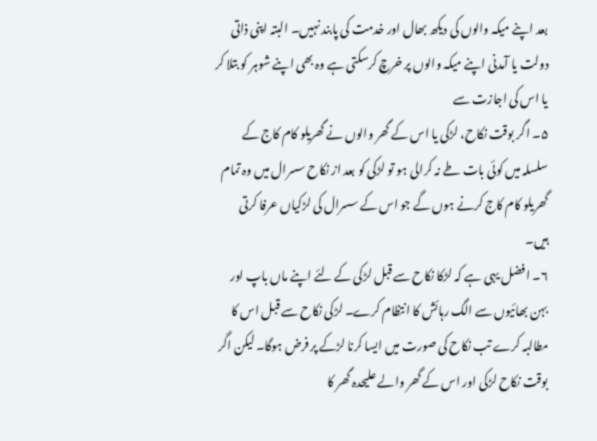بعد اپنے میکہ والوں کی دیکھ بھال اور خدمت کی پابند نہیں۔ البتہ اپنی ذاتی دولت یا آمدنی اپنے میکہ والوں پر خرچ کرسکتی ہے وہ بھی اپنے شوہر کو بتلا کر یا اس کی اجازت سے
۵۔ اگر بوقت نکاح، لڑکی یا اس کے گھر والوں نے گھریلو کام کاج کے سلسلہ میں کوئی بات طے نہ کرالی ہو تو لڑکی کو بعد از نکاح سسرال میں وہ تمام گھریلو کام کاج کرنے ہوں گے جو اس کے سسرال کی لڑکیاں عرفا کرتی ہیں۔
٦۔ افضل یہی ہے کہ لڑکا نکاح سے قبل لڑکی کے لئے اپنے ماں باپ اور بہن بھائیوں سے الگ رہائش کا انتظام کرے۔ لڑکی نکاح سے قبل اس کا مطالبہ کرے تب نکاح کی صورت میں ایسا کرنا لڑکے پر فرض ہوگا۔ لیکن اگر بوقت نکاح لڑکی اور اس کے گھر والے علیحدہ گھر کا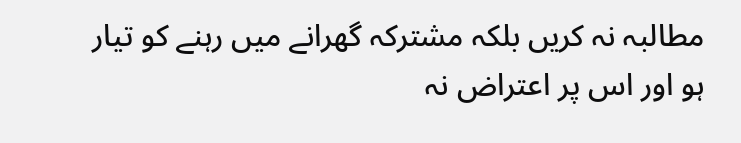مطالبہ نہ کریں بلکہ مشترکہ گھرانے میں رہنے کو تیار ہو اور اس پر اعتراض نہ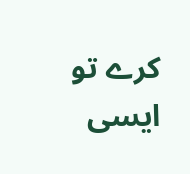کرے تو ایسی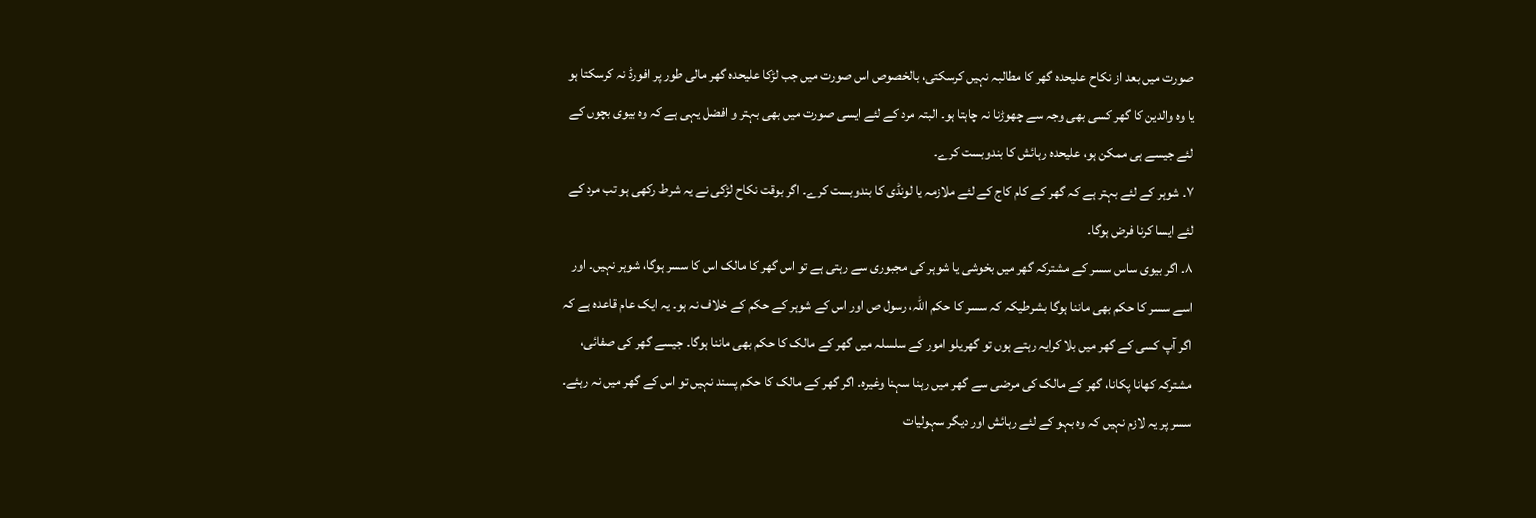صورت میں بعد از نکاح علیحدہ گھر کا مطالبہ نہیں کرسکتی، بالخصوص اس صورت میں جب لڑکا علیحدہ گھر مالی طور پر افورڈ نہ کرسکتا ہو یا وہ والدین کا گھر کسی بھی وجہ سے چھوڑنا نہ چاہتا ہو۔ البتہ مرد کے لئے ایسی صورت میں بھی بہتر و افضل یہی ہے کہ وہ بیوی بچوں کے لئے جیسے ہی ممکن ہو، علیحدہ رہائش کا بندوبست کرے۔
۷۔ شوہر کے لئے بہتر ہے کہ گھر کے کام کاج کے لئے ملازمہ یا لونڈی کا بندوبست کرے۔ اگر بوقت نکاح لڑکی نے یہ شرط رکھی ہو تب مرد کے لئے ایسا کرنا فرض ہوگا۔
۸۔ اگر بیوی ساس سسر کے مشترکہ گھر میں بخوشی یا شوہر کی مجبوری سے رہتی ہے تو اس گھر کا مالک اس کا سسر ہوگا، شوہر نہیں۔ اور اسے سسر کا حکم بھی ماننا ہوگا بشرطیکہ کہ سسر کا حکم اللہ، رسول ص اور اس کے شوہر کے حکم کے خلاف نہ ہو۔ یہ ایک عام قاعدہ ہے کہ اگر آپ کسی کے گھر میں بلا کرایہ رہتے ہوں تو گھریلو امور کے سلسلہ میں گھر کے مالک کا حکم بھی ماننا ہوگا۔ جیسے گھر کی صفائی، مشترکہ کھانا پکانا، گھر کے مالک کی مرضی سے گھر میں رہنا سہنا وغیرہ۔ اگر گھر کے مالک کا حکم پسند نہیں تو اس کے گھر میں نہ رہئے۔ سسر پر یہ لازم نہیں کہ وہ بہو کے لئے رہائش اور دیگر سہولیات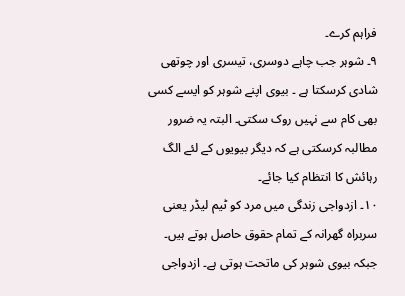فراہم کرے۔
۹۔ شوہر جب چاہے دوسری، تیسری اور چوتھی شادی کرسکتا ہے ۔ بیوی اپنے شوہر کو ایسے کسی بھی کام سے نہیں روک سکتی۔ البتہ یہ ضرور مطالبہ کرسکتی ہے کہ دیگر بیویوں کے لئے الگ رہائش کا انتظام کیا جائے۔
۱۰۔ ازدواجی زندگی میں مرد کو ٹیم لیڈر یعنی سربراہ گھرانہ کے تمام حقوق حاصل ہوتے ہیں۔ جبکہ بیوی شوہر کی ماتحت ہوتی ہے۔ ازدواجی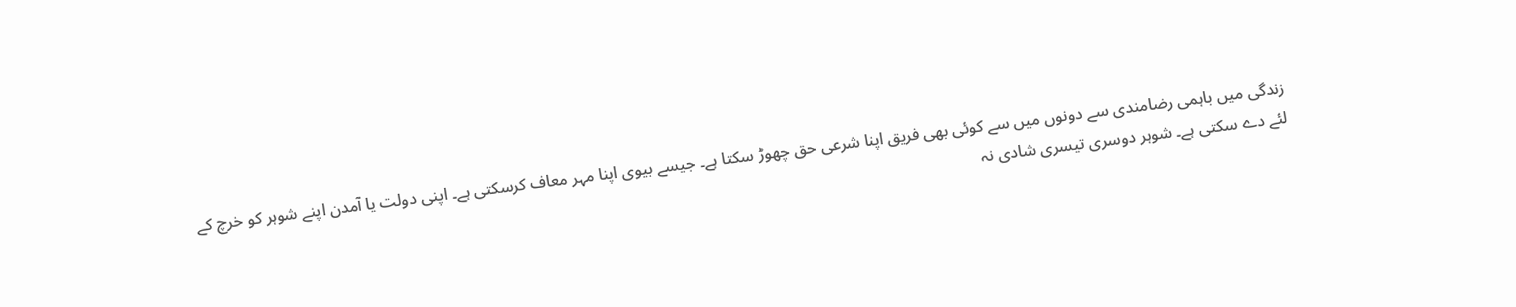زندگی میں باہمی رضامندی سے دونوں میں سے کوئی بھی فریق اپنا شرعی حق چھوڑ سکتا ہے۔ جیسے بیوی اپنا مہر معاف کرسکتی ہے۔ اپنی دولت یا آمدن اپنے شوہر کو خرچ کے لئے دے سکتی ہے۔ شوہر دوسری تیسری شادی نہ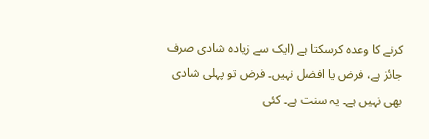کرنے کا وعدہ کرسکتا ہے (ایک سے زیادہ شادی صرف جائز ہے، فرض یا افضل نہیں۔ فرض تو پہلی شادی بھی نہیں ہے۔ یہ سنت ہے۔ کئی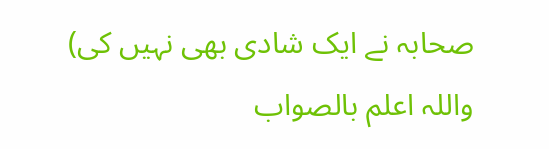صحابہ نے ایک شادی بھی نہیں کی)
واللہ اعلم بالصواب